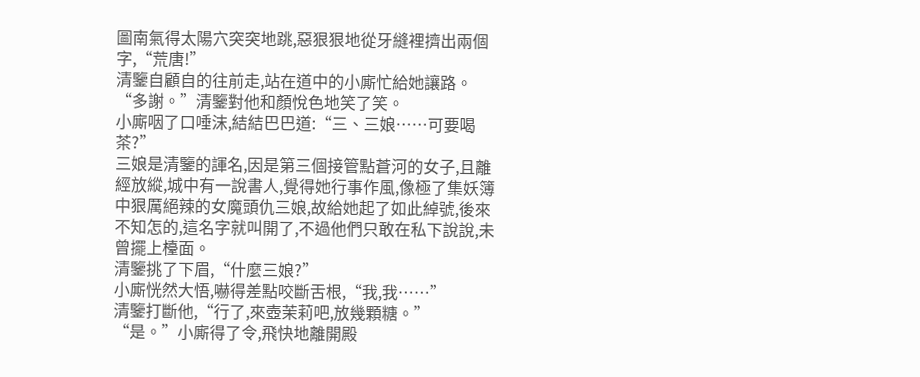圖南氣得太陽穴突突地跳,惡狠狠地從牙縫裡擠出兩個字,“荒唐!”
清鑒自顧自的往前走,站在道中的小廝忙給她讓路。
“多謝。”清鑒對他和顏悅色地笑了笑。
小廝咽了口唾沫,結結巴巴道:“三、三娘……可要喝茶?”
三娘是清鑒的諢名,因是第三個接管點蒼河的女子,且離經放縱,城中有一說書人,覺得她行事作風,像極了集妖簿中狠厲絕辣的女魔頭仇三娘,故給她起了如此綽號,後來不知怎的,這名字就叫開了,不過他們只敢在私下說說,未曾擺上檯面。
清鑒挑了下眉,“什麼三娘?”
小廝恍然大悟,嚇得差點咬斷舌根,“我,我……”
清鑒打斷他,“行了,來壺茉莉吧,放幾顆糖。”
“是。”小廝得了令,飛快地離開殿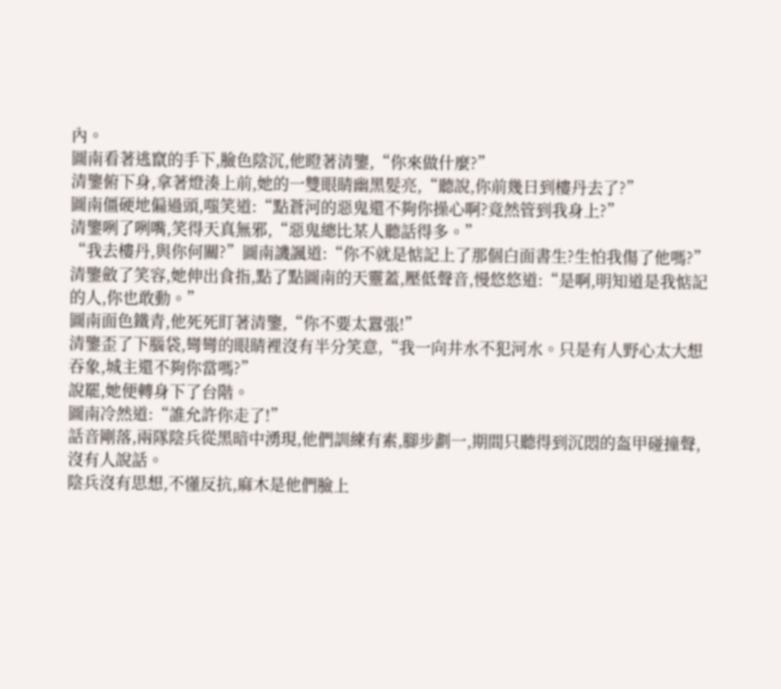內。
圖南看著逃竄的手下,臉色陰沉,他瞪著清鑒,“你來做什麼?”
清鑒俯下身,拿著燈湊上前,她的一雙眼睛幽黑髮亮,“聽說,你前幾日到樓丹去了?”
圖南僵硬地偏過頭,嗤笑道:“點蒼河的惡鬼還不夠你操心啊?竟然管到我身上?”
清鑒咧了咧嘴,笑得天真無邪,“惡鬼總比某人聽話得多。”
“我去樓丹,與你何關?”圖南譏諷道:“你不就是惦記上了那個白面書生?生怕我傷了他嗎?”
清鑒斂了笑容,她伸出食指,點了點圖南的天靈蓋,壓低聲音,慢悠悠道:“是啊,明知道是我惦記的人,你也敢動。”
圖南面色鐵青,他死死盯著清鑒,“你不要太囂張!”
清鑒歪了下腦袋,彎彎的眼睛裡沒有半分笑意,“我一向井水不犯河水。只是有人野心太大想吞象,城主還不夠你當嗎?”
說罷,她便轉身下了台階。
圖南冷然道:“誰允許你走了!”
話音剛落,兩隊陰兵從黑暗中湧現,他們訓練有素,腳步劃一,期間只聽得到沉悶的盔甲碰撞聲,沒有人說話。
陰兵沒有思想,不懂反抗,麻木是他們臉上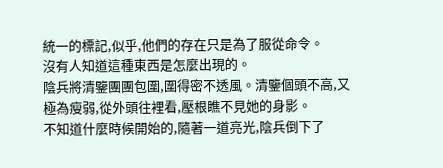統一的標記,似乎,他們的存在只是為了服從命令。
沒有人知道這種東西是怎麼出現的。
陰兵將清鑒團團包圍,圍得密不透風。清鑒個頭不高,又極為瘦弱,從外頭往裡看,壓根瞧不見她的身影。
不知道什麼時候開始的,隨著一道亮光,陰兵倒下了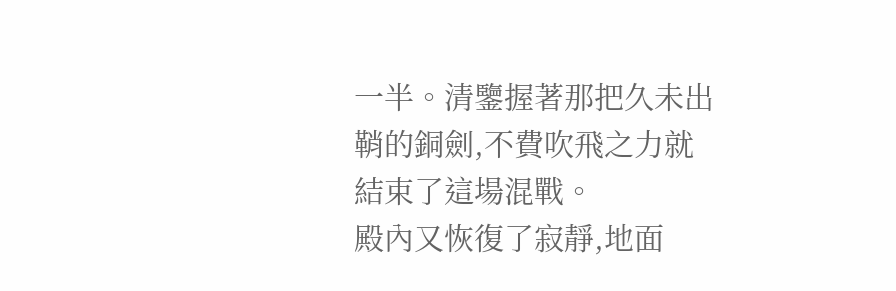一半。清鑒握著那把久未出鞘的銅劍,不費吹飛之力就結束了這場混戰。
殿內又恢復了寂靜,地面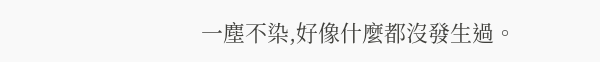一塵不染,好像什麼都沒發生過。